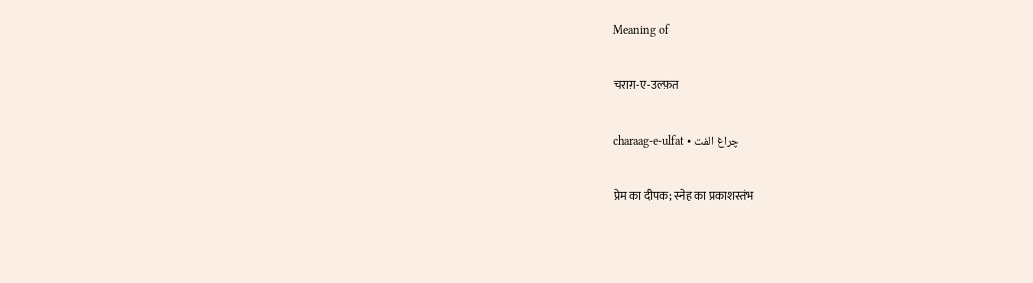Meaning of

चराग़-ए-उल्फ़त

charaag-e-ulfat • چراغ الفت

प्रेम का दीपक; स्नेह का प्रकाशस्तंभ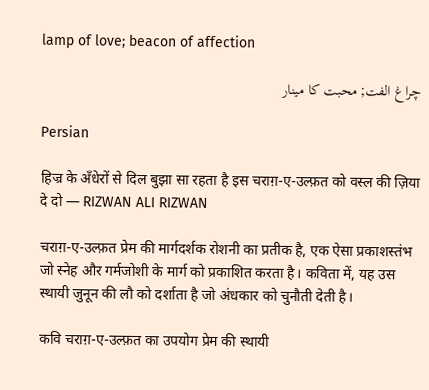lamp of love; beacon of affection

چراغ الفت; محبت کا مینار

Persian

हिज्र के अँधेरों से दिल बुझा सा रहता है इस चराग़-ए-उल्फ़त को वस्ल की ज़िया दे दो — RIZWAN ALI RIZWAN

चराग़-ए-उल्फ़त प्रेम की मार्गदर्शक रोशनी का प्रतीक है, एक ऐसा प्रकाशस्तंभ जो स्नेह और गर्मजोशी के मार्ग को प्रकाशित करता है। कविता में, यह उस स्थायी जुनून की लौ को दर्शाता है जो अंधकार को चुनौती देती है।

कवि चराग़-ए-उल्फ़त का उपयोग प्रेम की स्थायी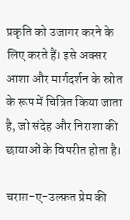प्रकृति को उजागर करने के लिए करते हैं। इसे अक्सर आशा और मार्गदर्शन के स्रोत के रूप में चित्रित किया जाता है, जो संदेह और निराशा की छायाओं के विपरीत होता है।

चराग़-ए-उल्फ़त प्रेम की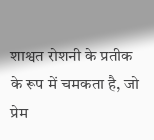शाश्वत रोशनी के प्रतीक के रूप में चमकता है, जो प्रेम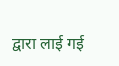द्वारा लाई गई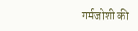गर्मजोशी की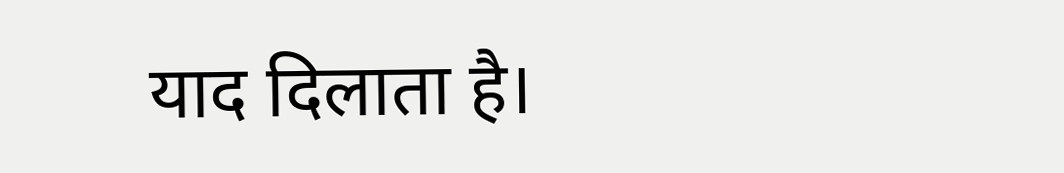याद दिलाता है।